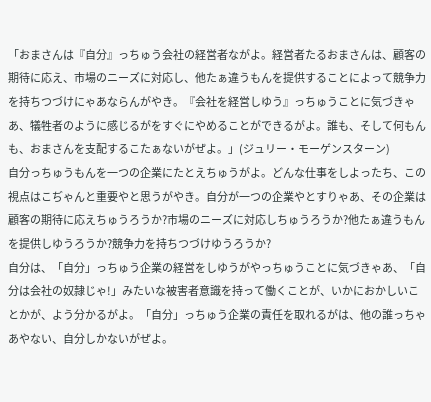「おまさんは『自分』っちゅう会社の経営者ながよ。経営者たるおまさんは、顧客の期待に応え、市場のニーズに対応し、他たぁ違うもんを提供することによって競争力を持ちつづけにゃあならんがやき。『会社を経営しゆう』っちゅうことに気づきゃあ、犠牲者のように感じるがをすぐにやめることができるがよ。誰も、そして何もんも、おまさんを支配するこたぁないがぜよ。」(ジュリー・モーゲンスターン)
自分っちゅうもんを一つの企業にたとえちゅうがよ。どんな仕事をしよったち、この視点はこぢゃんと重要やと思うがやき。自分が一つの企業やとすりゃあ、その企業は顧客の期待に応えちゅうろうか?市場のニーズに対応しちゅうろうか?他たぁ違うもんを提供しゆうろうか?競争力を持ちつづけゆうろうか?
自分は、「自分」っちゅう企業の経営をしゆうがやっちゅうことに気づきゃあ、「自分は会社の奴隷じゃ!」みたいな被害者意識を持って働くことが、いかにおかしいことかが、よう分かるがよ。「自分」っちゅう企業の責任を取れるがは、他の誰っちゃあやない、自分しかないがぜよ。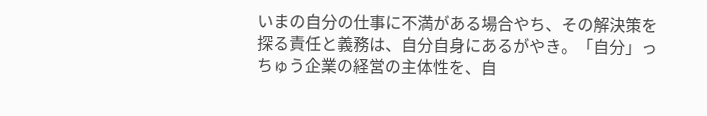いまの自分の仕事に不満がある場合やち、その解決策を探る責任と義務は、自分自身にあるがやき。「自分」っちゅう企業の経営の主体性を、自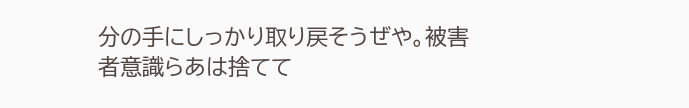分の手にしっかり取り戻そうぜや。被害者意識らあは捨てて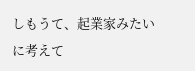しもうて、起業家みたいに考えて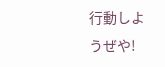行動しようぜや!